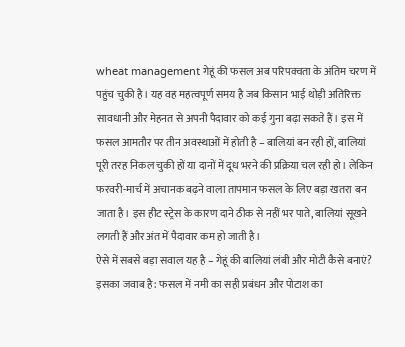wheat management गेहूं की फसल अब परिपक्वता के अंतिम चरण में पहुंच चुकी है। यह वह महत्वपूर्ण समय है जब किसान भाई थोड़ी अतिरिक्त सावधानी और मेहनत से अपनी पैदावार को कई गुना बढ़ा सकते हैं। इस में फसल आमतौर पर तीन अवस्थाओं में होती है – बालियां बन रही हों, बालियां पूरी तरह निकल चुकी हों या दानों में दूध भरने की प्रक्रिया चल रही हो। लेकिन फरवरी-मार्च में अचानक बढ़ने वाला तापमान फसल के लिए बड़ा खतरा बन जाता है। इस हीट स्ट्रेस के कारण दाने ठीक से नहीं भर पाते, बालियां सूखने लगती हैं और अंत में पैदावार कम हो जाती है।
ऐसे में सबसे बड़ा सवाल यह है – गेहूं की बालियां लंबी और मोटी कैसे बनाएं? इसका जवाब है: फसल में नमी का सही प्रबंधन और पोटाश का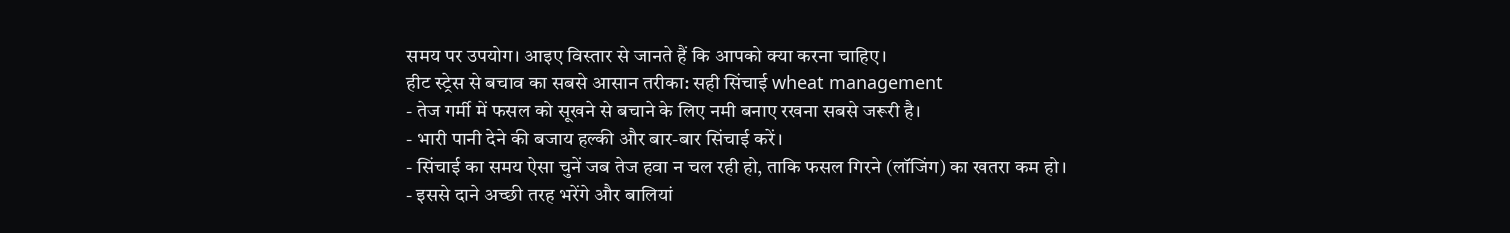समय पर उपयोग। आइए विस्तार से जानते हैं कि आपको क्या करना चाहिए।
हीट स्ट्रेस से बचाव का सबसे आसान तरीका: सही सिंचाई wheat management
- तेज गर्मी में फसल को सूखने से बचाने के लिए नमी बनाए रखना सबसे जरूरी है।
- भारी पानी देने की बजाय हल्की और बार-बार सिंचाई करें।
- सिंचाई का समय ऐसा चुनें जब तेज हवा न चल रही हो, ताकि फसल गिरने (लॉजिंग) का खतरा कम हो।
- इससे दाने अच्छी तरह भरेंगे और बालियां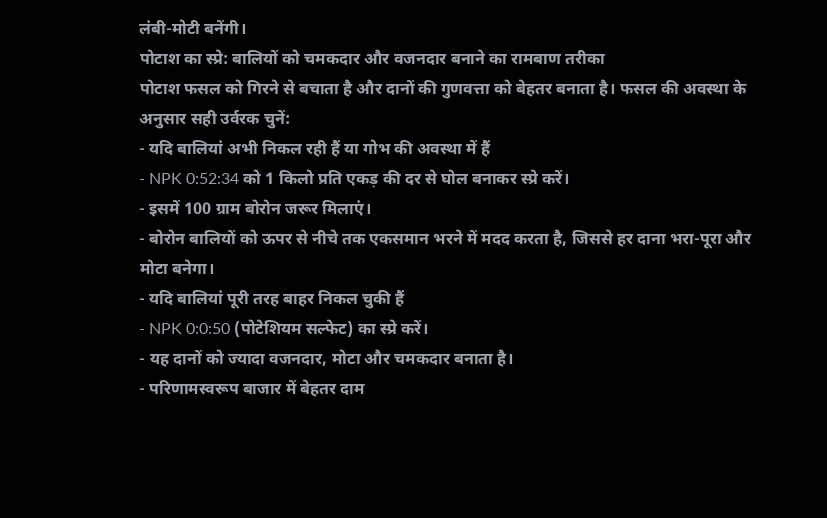लंबी-मोटी बनेंगी।
पोटाश का स्प्रे: बालियों को चमकदार और वजनदार बनाने का रामबाण तरीका
पोटाश फसल को गिरने से बचाता है और दानों की गुणवत्ता को बेहतर बनाता है। फसल की अवस्था के अनुसार सही उर्वरक चुनें:
- यदि बालियां अभी निकल रही हैं या गोभ की अवस्था में हैं
- NPK 0:52:34 को 1 किलो प्रति एकड़ की दर से घोल बनाकर स्प्रे करें।
- इसमें 100 ग्राम बोरोन जरूर मिलाएं।
- बोरोन बालियों को ऊपर से नीचे तक एकसमान भरने में मदद करता है, जिससे हर दाना भरा-पूरा और मोटा बनेगा।
- यदि बालियां पूरी तरह बाहर निकल चुकी हैं
- NPK 0:0:50 (पोटेशियम सल्फेट) का स्प्रे करें।
- यह दानों को ज्यादा वजनदार, मोटा और चमकदार बनाता है।
- परिणामस्वरूप बाजार में बेहतर दाम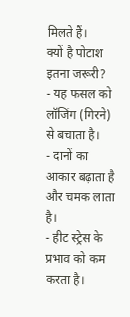मिलते हैं।
क्यों है पोटाश इतना जरूरी?
- यह फसल को लॉजिंग (गिरने) से बचाता है।
- दानों का आकार बढ़ाता है और चमक लाता है।
- हीट स्ट्रेस के प्रभाव को कम करता है।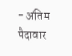- अंतिम पैदावार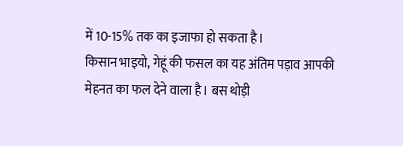में 10-15% तक का इजाफा हो सकता है।
किसान भाइयो, गेहूं की फसल का यह अंतिम पड़ाव आपकी मेहनत का फल देने वाला है। बस थोड़ी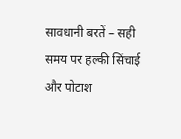सावधानी बरतें – सही समय पर हल्की सिंचाई और पोटाश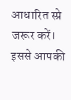आधारित स्प्रे जरूर करें। इससे आपकी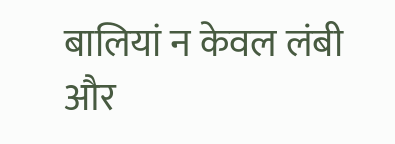बालियां न केवल लंबी और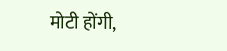मोटी होंगी,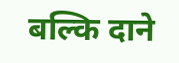बल्कि दाने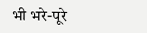भी भरे-पूरे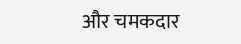और चमकदार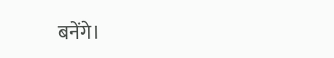बनेंगे।